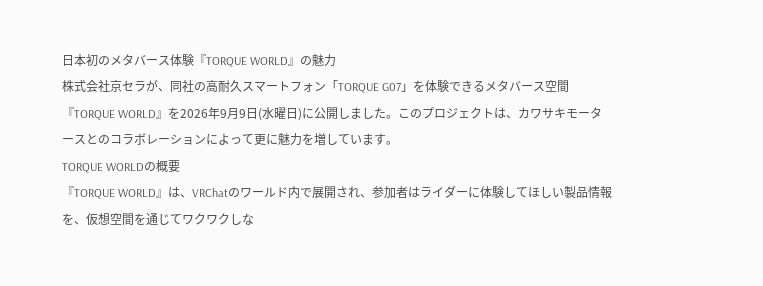日本初のメタバース体験『TORQUE WORLD』の魅力
株式会社京セラが、同社の高耐久スマートフォン「TORQUE G07」を体験できるメタバース空間『TORQUE WORLD』を2026年9月9日(水曜日)に公開しました。このプロジェクトは、カワサキモータースとのコラボレーションによって更に魅力を増しています。
TORQUE WORLDの概要
『TORQUE WORLD』は、VRChatのワールド内で展開され、参加者はライダーに体験してほしい製品情報を、仮想空間を通じてワクワクしな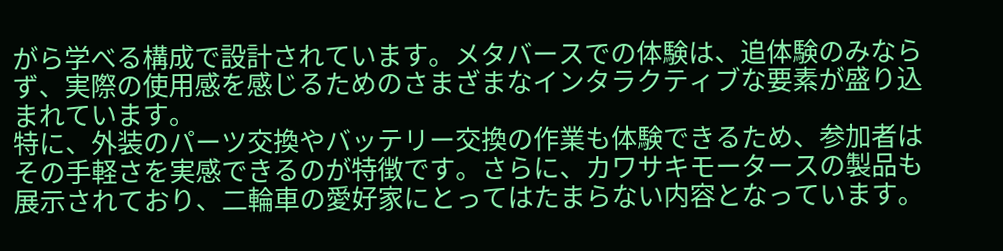がら学べる構成で設計されています。メタバースでの体験は、追体験のみならず、実際の使用感を感じるためのさまざまなインタラクティブな要素が盛り込まれています。
特に、外装のパーツ交換やバッテリー交換の作業も体験できるため、参加者はその手軽さを実感できるのが特徴です。さらに、カワサキモータースの製品も展示されており、二輪車の愛好家にとってはたまらない内容となっています。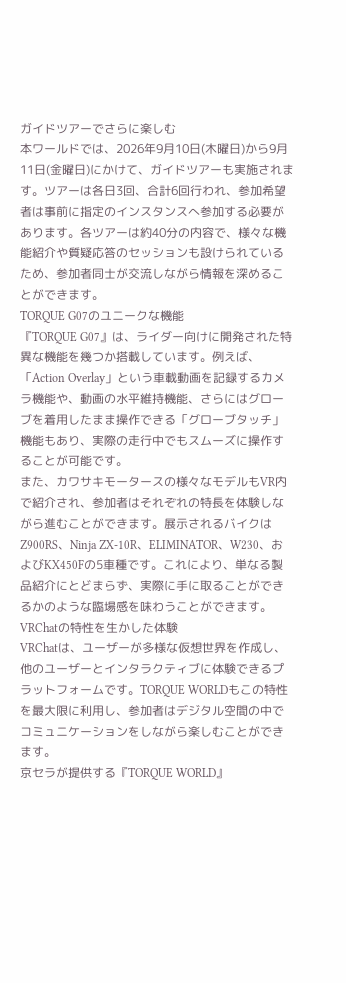ガイドツアーでさらに楽しむ
本ワールドでは、2026年9月10日(木曜日)から9月11日(金曜日)にかけて、ガイドツアーも実施されます。ツアーは各日3回、合計6回行われ、参加希望者は事前に指定のインスタンスへ参加する必要があります。各ツアーは約40分の内容で、様々な機能紹介や質疑応答のセッションも設けられているため、参加者同士が交流しながら情報を深めることができます。
TORQUE G07のユニークな機能
『TORQUE G07』は、ライダー向けに開発された特異な機能を幾つか搭載しています。例えば、「Action Overlay」という車載動画を記録するカメラ機能や、動画の水平維持機能、さらにはグローブを着用したまま操作できる「グローブタッチ」機能もあり、実際の走行中でもスムーズに操作することが可能です。
また、カワサキモータースの様々なモデルもVR内で紹介され、参加者はそれぞれの特長を体験しながら進むことができます。展示されるバイクはZ900RS、Ninja ZX-10R、ELIMINATOR、W230、およびKX450Fの5車種です。これにより、単なる製品紹介にとどまらず、実際に手に取ることができるかのような臨場感を味わうことができます。
VRChatの特性を生かした体験
VRChatは、ユーザーが多様な仮想世界を作成し、他のユーザーとインタラクティブに体験できるプラットフォームです。TORQUE WORLDもこの特性を最大限に利用し、参加者はデジタル空間の中でコミュニケーションをしながら楽しむことができます。
京セラが提供する『TORQUE WORLD』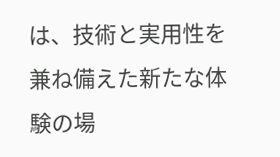は、技術と実用性を兼ね備えた新たな体験の場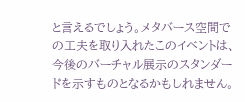と言えるでしょう。メタバース空間での工夫を取り入れたこのイベントは、今後のバーチャル展示のスタンダードを示すものとなるかもしれません。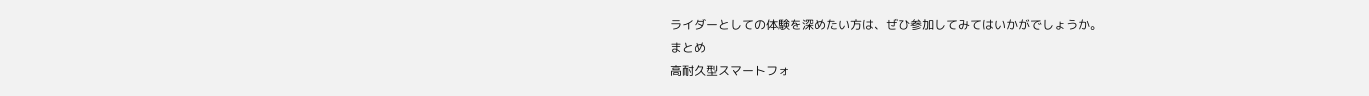ライダーとしての体験を深めたい方は、ぜひ参加してみてはいかがでしょうか。
まとめ
高耐久型スマートフォ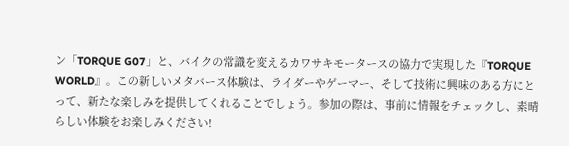ン「TORQUE G07」と、バイクの常識を変えるカワサキモータースの協力で実現した『TORQUE WORLD』。この新しいメタバース体験は、ライダーやゲーマー、そして技術に興味のある方にとって、新たな楽しみを提供してくれることでしょう。参加の際は、事前に情報をチェックし、素晴らしい体験をお楽しみください!